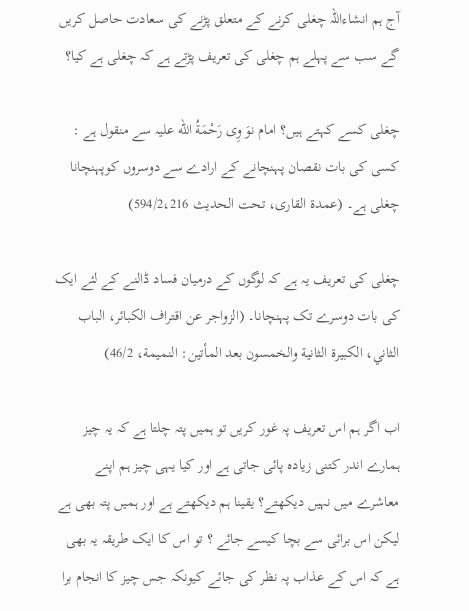آج ہم انشاءاللہ چغلی کرنے کے متعلق پڑنے کی سعادت حاصل کریں گے سب سے پہلے ہم چغلی کی تعریف پڑتے ہے کہ چغلی ہے کیا؟

چغلی کسے کہتے ہیں؟ امام نوَ وِی رَحْمَةُ الله علیہ سے منقول ہے : کسی کی بات نقصان پہنچانے کے ارادے سے دوسروں کوپہنچانا چغلی ہے۔ (عمدۃ القاری، تحت الحدیث 594/2،216)

چغلی کی تعریف یہ ہے کہ لوگوں کے درمیان فساد ڈالنے کے لئے ایک کی بات دوسرے تک پہنچانا۔ (الزواجر عن اقتراف الكبائر، الباب الثاني، الكبيرة الثانية والخمسون بعد المأتين: النميمة، 46/2)

اب اگر ہم اس تعریف پہ غور کریں تو ہمیں پتہ چلتا ہے کہ یہ چیز ہمارے اندر کتنی زیادہ پائی جاتی ہے اور کیا یہی چیز ہم اپنے معاشرے میں نہیں دیکھتے؟ یقینا ہم دیکھتے ہے اور ہمیں پتہ بھی ہے لیکن اس برائی سے بچا کیسے جائے ؟ تو اس کا ایک طریقہ یہ بھی ہے کہ اس کے عذاب پہ نظر کی جائے کیونکہ جس چیز کا انجام برا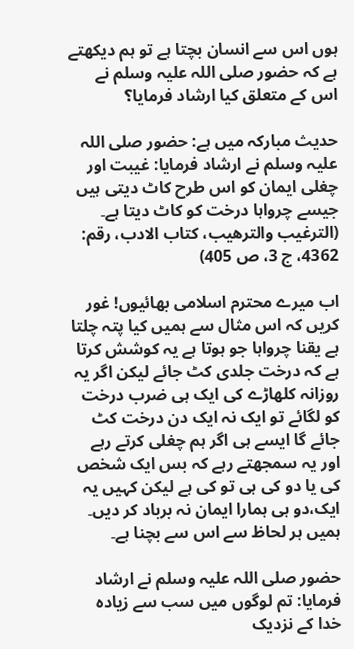ہوں اس سے انسان بچتا ہے تو ہم دیکھتے ہے کہ حضور صلی اللہ علیہ وسلم نے اس کے متعلق کیا ارشاد فرمایا؟

حدیث مبارکہ میں ہے: حضور صلی اللہ علیہ وسلم نے ارشاد فرمایا: غیبت اور چغلی ایمان کو اس طرح کاٹ دیتی ہیں جیسے چرواہا درخت کو کاٹ دیتا ہے۔ (الترغيب والترهيب، كتاب الادب، رقم: 4362، ج 3، ص 405)

اب میرے محترم اسلامی بھائیوں! غور کریں کہ اس مثال سے ہمیں کیا پتہ چلتا ہے یقنا چرواہا جو ہوتا ہے یہ کوشش کرتا ہے کہ درخت جلدی کٹ جائے لیکن اگر یہ روزانہ کلھاڑے کی ایک ہی ضرب درخت کو لگائے تو ایک نہ ایک دن درخت کٹ جائے گا ایسے ہی اگر ہم چغلی کرتے رہے اور یہ سمجھتے رہے کہ بس ایک شخص کی یا دو کی ہی تو کی ہے لیکن کہیں یہ ایک،دو ہی ہمارا ایمان نہ برباد کر دیں۔ ہمیں ہر لحاظ سے اس سے بچنا ہے۔

حضور صلی اللہ علیہ وسلم نے ارشاد فرمایا: تم لوگوں میں سب سے زیادہ خدا کے نزدیک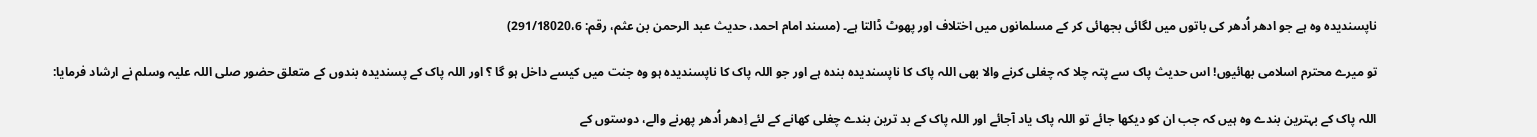ناپسندیدہ وہ ہے جو ادھر اُدھر کی باتوں میں لگائی بجھائی کر کے مسلمانوں میں اختلاف اور پھوٹ ڈالتا ہے۔ (مسند امام احمد، حديث عبد الرحمن بن عثم، رقم: 291/18020،6)

تو میرے محترم اسلامی بھائیوں! اس حدیث پاک سے پتہ چلا کہ چغلی کرنے والا بھی اللہ پاک کا ناپسندیدہ بندہ ہے اور جو اللہ پاک کا ناپسندیدہ ہو وہ جنت میں کیسے داخل ہو گا ؟ اور اللہ پاک کے پسندیدہ بندوں کے متعلق حضور صلی اللہ علیہ وسلم نے ارشاد فرمایا:

اللہ پاک کے بہترین بندے وہ ہیں کہ جب ان کو دیکھا جائے تو اللہ پاک یاد آجائے اور اللہ پاک کے بد ترین بندے چغلی کھانے کے لئے اِدھر اُدھر پھرنے والے، دوستوں کے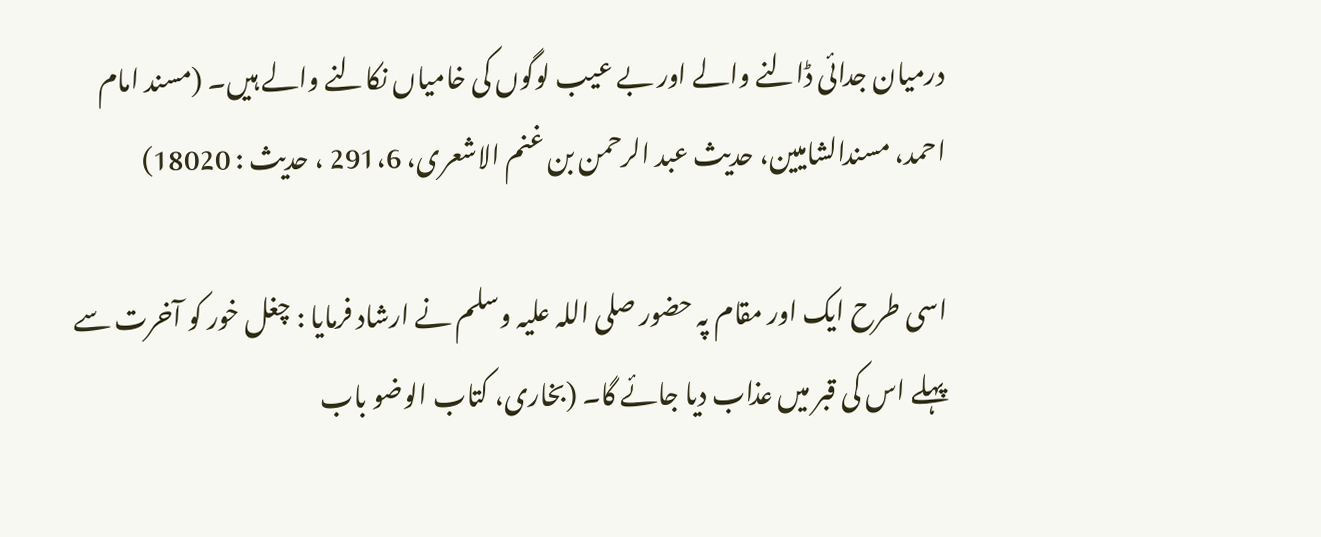درمیان جدائی ڈالنے والے اور بے عیب لوگوں کی خامیاں نکالنے والے ہیں۔ (مسند امام احمد، مسندالشاميين، حديث عبد الرحمن بن غنم الاشعرى، 291،6 ، حدیث : 18020)

اسی طرح ایک اور مقام پہ حضور صلی اللہ علیہ وسلم نے ارشاد فرمایا : چغل خور کو آخرت سے پہلے اس کی قبر میں عذاب دیا جائے گا۔ (بخاری، کتاب الوضو باب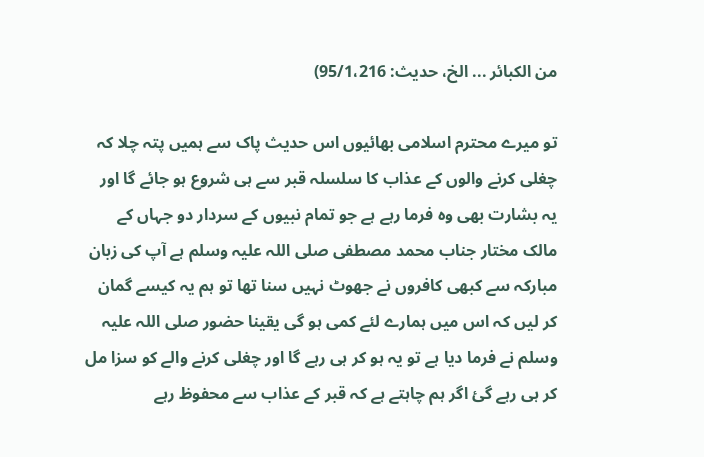من الكبائر ... الخ، حدیث: 95/1،216)

تو میرے محترم اسلامی بھائیوں اس حدیث پاک سے ہمیں پتہ چلا کہ چغلی کرنے والوں کے عذاب کا سلسلہ قبر سے ہی شروع ہو جائے گا اور یہ بشارت بھی وہ فرما رہے ہے جو تمام نبیوں کے سردار دو جہاں کے مالک مختار جناب محمد مصطفی صلی اللہ علیہ وسلم ہے آپ کی زبان مبارکہ سے کبھی کافروں نے جھوٹ نہیں سنا تھا تو ہم یہ کیسے گمان کر لیں کہ اس میں ہمارے لئے کمی ہو گی یقینا حضور صلی اللہ علیہ وسلم نے فرما دیا ہے تو یہ ہو کر ہی رہے گا اور چغلی کرنے والے کو سزا مل کر ہی رہے گئ اگر ہم چاہتے ہے کہ قبر کے عذاب سے محفوظ رہے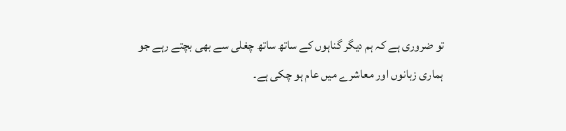تو ضروری ہے کہ ہم دیگر گناہوں کے ساتھ ساتھ چغلی سے بھی بچتے رہے جو ہماری زبانوں اور معاشرے میں عام ہو چکی ہے۔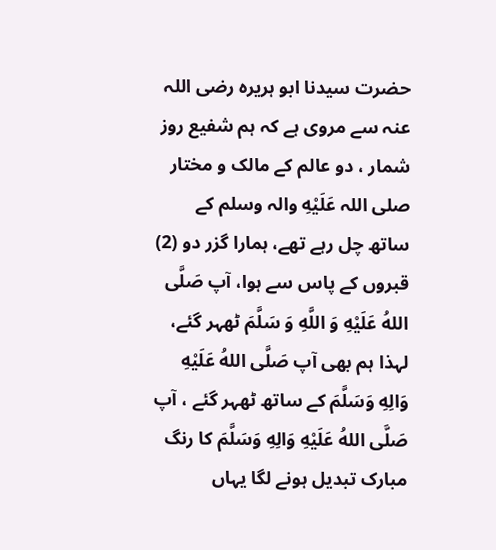حضرت سیدنا ابو ہریرہ رضی اللہ عنہ سے مروی ہے کہ ہم شفیع روز شمار ، دو عالم کے مالک و مختار صلی اللہ عَلَيْهِ والہ وسلم کے ساتھ چل رہے تھے، ہمارا گزر دو (2) قبروں کے پاس سے ہوا، آپ صَلَّى اللهُ عَلَيْهِ وَ اللَّهِ وَ سَلَّمَ ٹھہر گئے، لہذا ہم بھی آپ صَلَّى اللهُ عَلَيْهِ وَالِهِ وَسَلَّمَ کے ساتھ ٹھہر گئے ، آپ صَلَّى اللهُ عَلَيْهِ وَالِهِ وَسَلَّمَ کا رنگ مبارک تبدیل ہونے لگا یہاں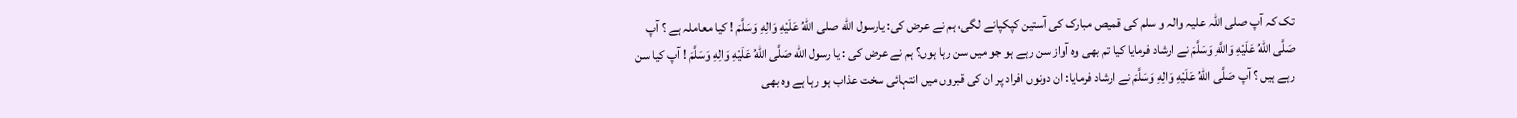تک کہ آپ صلی اللہ علیہ والہ و سلم کی قمیص مبارک کی آستین کپکپانے لگی، ہم نے عرض کی: یارسول الله صلى اللهُ عَلَيْهِ وَالِهِ وَسَلَّمَ ! کیا معاملہ ہے ؟ آپ صَلَّى اللهُ عَلَيْهِ وَاللَّهِ وَسَلَّمَ نے ارشاد فرمایا کیا تم بھی وہ آواز سن رہے ہو جو میں سن رہا ہوں؟ ہم نے عرض کی : یا رسول الله صَلَّى اللهُ عَلَيْهِ وَالِهِ وَسَلَّمَ ! آپ کیا سن رہے ہیں ؟ آپ صَلَّى اللهُ عَلَيْهِ وَالِهِ وَسَلَّمَ نے ارشاد فرمایا: ان دونوں افراد پر ان کی قبروں میں انتہائی سخت عذاب ہو رہا ہے وہ بھی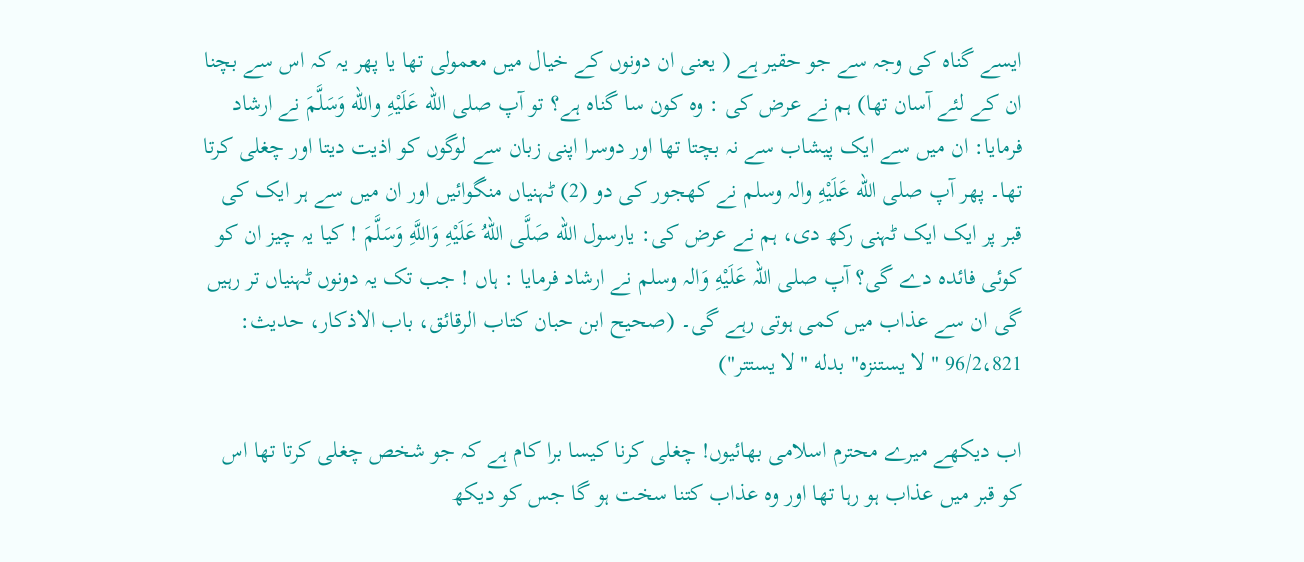ایسے گناہ کی وجہ سے جو حقیر ہے ( یعنی ان دونوں کے خیال میں معمولی تھا یا پھر یہ کہ اس سے بچنا ان کے لئے آسان تھا) ہم نے عرض کی : وہ کون سا گناہ ہے؟ تو آپ صلى الله عَلَيْهِ والله وَسَلَّمَ نے ارشاد فرمایا: ان میں سے ایک پیشاب سے نہ بچتا تھا اور دوسرا اپنی زبان سے لوگوں کو اذیت دیتا اور چغلی کرتا تھا۔ پھر آپ صلى الله عَلَيْهِ والہ وسلم نے کھجور کی دو (2) ٹہنیاں منگوائیں اور ان میں سے ہر ایک کی قبر پر ایک ایک ٹہنی رکھ دی، ہم نے عرض کی: یارسول الله صَلَّى اللهُ عَلَيْهِ وَاللَّهِ وَسَلَّمَ ! کیا یہ چیز ان کو کوئی فائدہ دے گی؟ آپ صلى اللہ عَلَيْهِ وَالہ وسلم نے ارشاد فرمایا : ہاں ! جب تک یہ دونوں ٹہنیاں تر رہیں گی ان سے عذاب میں کمی ہوتی رہے گی۔ (صحیح ابن حبان كتاب الرقائق، باب الاذكار، حدیث: 96/2،821 " لا يستنزه" بدله "لا يستتر")

اب دیکھے میرے محترم اسلامی بھائیوں! چغلی کرنا کیسا برا کام ہے کہ جو شخص چغلی کرتا تھا اس کو قبر میں عذاب ہو رہا تھا اور وہ عذاب کتنا سخت ہو گا جس کو دیکھ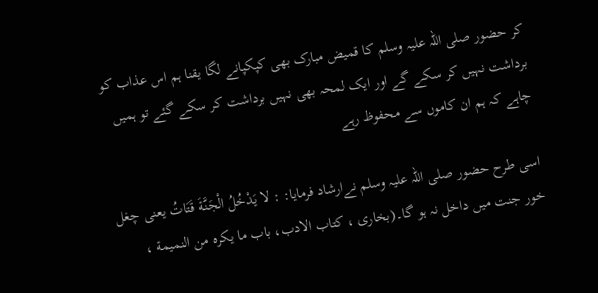کر حضور صلی اللہ علیہ وسلم کا قمیض مبارک بھی کپکپانے لگا یقنا ہم اس عذاب کو برداشت نہیں کر سکے گے اور ایک لمحہ بھی نہیں برداشت کر سکے گئے تو ہمیں چاہے کہ ہم ان کاموں سے محفوظ رہے

اسی طرح حضور صلی اللہ علیہ وسلم نےارشاد فرمایا: : لا يَدْخُلُ الْجَنَّةَ قَتَاتُ یعنی چغل خور جنت میں داخل نہ ہو گا۔(بخاری ، کتاب الادب، باب ما يكره من النميمة ،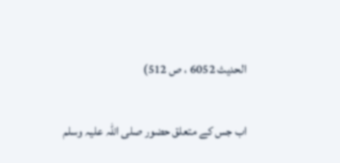الحديث 6052 ، ص 512)

اب جس کے متعلق حضور صلی اللہ علیہ وسلم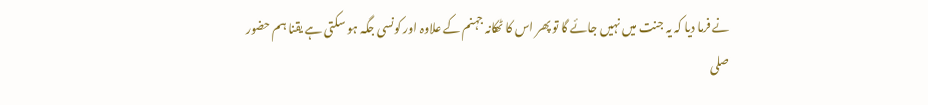نے فرما دیا کہ یہ جنت میں نہیں جائے گا تو پھر اس کا ٹھکانہ جہنم کے علاوہ اور کونسی جگہ ہو سکتی ہے یقنا ہم حضور صلی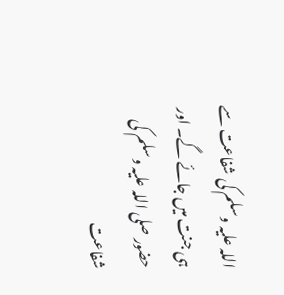اللہ علیہ وسلم کی شفاعت سے ہی جنت میں جائے گے۔ اور حضور صلی اللہ علیہ وسلم کی شفاعت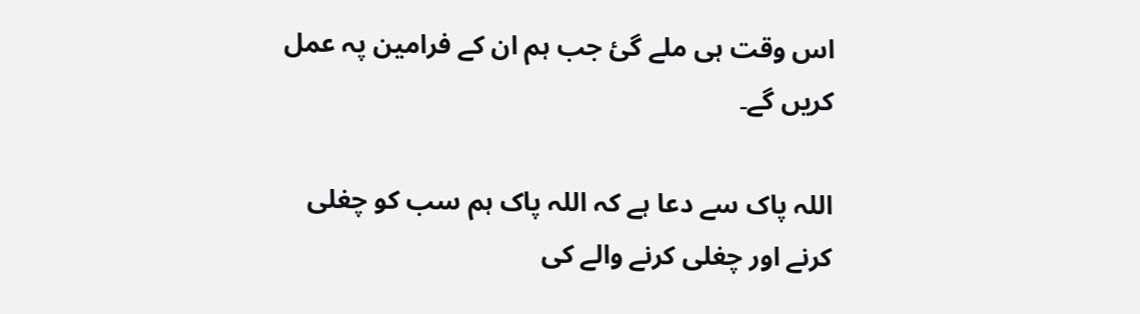اس وقت ہی ملے گئ جب ہم ان کے فرامین پہ عمل کریں گے۔

اللہ پاک سے دعا ہے کہ اللہ پاک ہم سب کو چغلی کرنے اور چغلی کرنے والے کی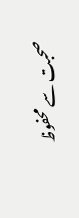صحبت سے محفوظ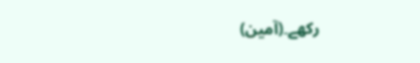رکھے۔(آمین)